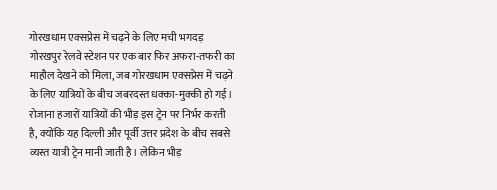गोरखधाम एक्सप्रेस में चढ़ने के लिए मची भगदड़
गोरखपुर रेलवे स्टेशन पर एक बार फिर अफरा-तफरी का माहौल देखने को मिला, जब गोरखधाम एक्सप्रेस में चढ़ने के लिए यात्रियों के बीच जबरदस्त धक्का-मुक्की हो गई। रोजाना हजारों यात्रियों की भीड़ इस ट्रेन पर निर्भर करती है, क्योंकि यह दिल्ली और पूर्वी उत्तर प्रदेश के बीच सबसे व्यस्त यात्री ट्रेन मानी जाती है। लेकिन भीड़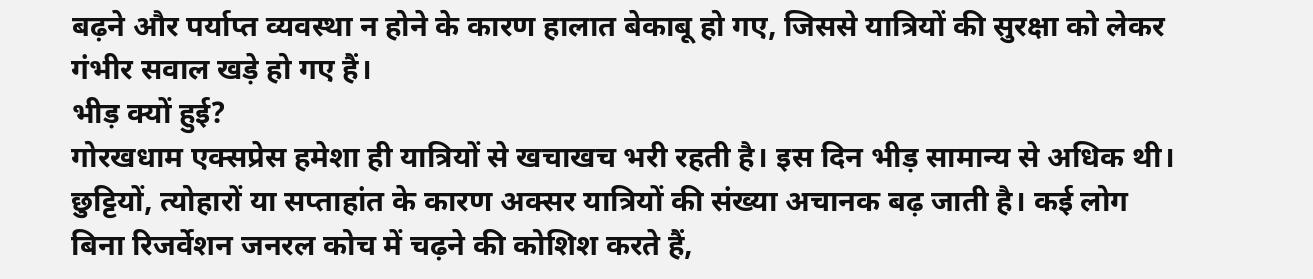बढ़ने और पर्याप्त व्यवस्था न होने के कारण हालात बेकाबू हो गए, जिससे यात्रियों की सुरक्षा को लेकर गंभीर सवाल खड़े हो गए हैं।
भीड़ क्यों हुई?
गोरखधाम एक्सप्रेस हमेशा ही यात्रियों से खचाखच भरी रहती है। इस दिन भीड़ सामान्य से अधिक थी। छुट्टियों, त्योहारों या सप्ताहांत के कारण अक्सर यात्रियों की संख्या अचानक बढ़ जाती है। कई लोग बिना रिजर्वेशन जनरल कोच में चढ़ने की कोशिश करते हैं,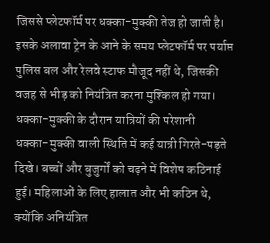जिससे प्लेटफॉर्म पर धक्का-मुक्की तेज हो जाती है।
इसके अलावा ट्रेन के आने के समय प्लेटफॉर्म पर पर्याप्त पुलिस बल और रेलवे स्टाफ मौजूद नहीं थे, जिसकी वजह से भीड़ को नियंत्रित करना मुश्किल हो गया।
धक्का-मुक्की के दौरान यात्रियों की परेशानी
धक्का-मुक्की वाली स्थिति में कई यात्री गिरते-पड़ते दिखे। बच्चों और बुजुर्गों को चढ़ने में विशेष कठिनाई हुई। महिलाओं के लिए हालात और भी कठिन थे, क्योंकि अनियंत्रित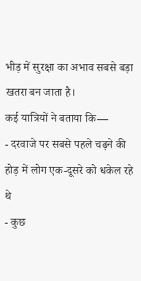भीड़ में सुरक्षा का अभाव सबसे बड़ा खतरा बन जाता है।
कई यात्रियों ने बताया कि—
- दरवाजे पर सबसे पहले चढ़ने की होड़ में लोग एक-दूसरे को धकेल रहे थे
- कुछ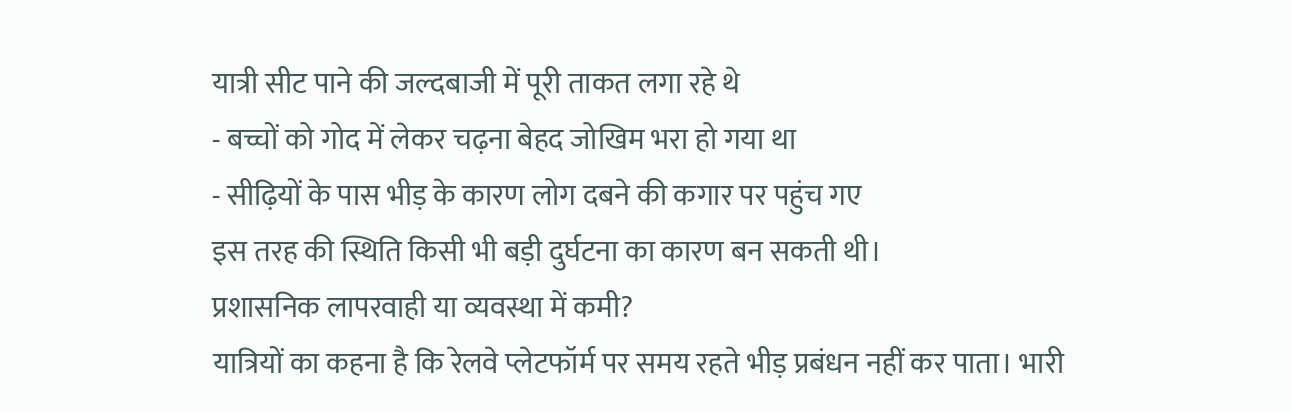यात्री सीट पाने की जल्दबाजी में पूरी ताकत लगा रहे थे
- बच्चों को गोद में लेकर चढ़ना बेहद जोखिम भरा हो गया था
- सीढ़ियों के पास भीड़ के कारण लोग दबने की कगार पर पहुंच गए
इस तरह की स्थिति किसी भी बड़ी दुर्घटना का कारण बन सकती थी।
प्रशासनिक लापरवाही या व्यवस्था में कमी?
यात्रियों का कहना है कि रेलवे प्लेटफॉर्म पर समय रहते भीड़ प्रबंधन नहीं कर पाता। भारी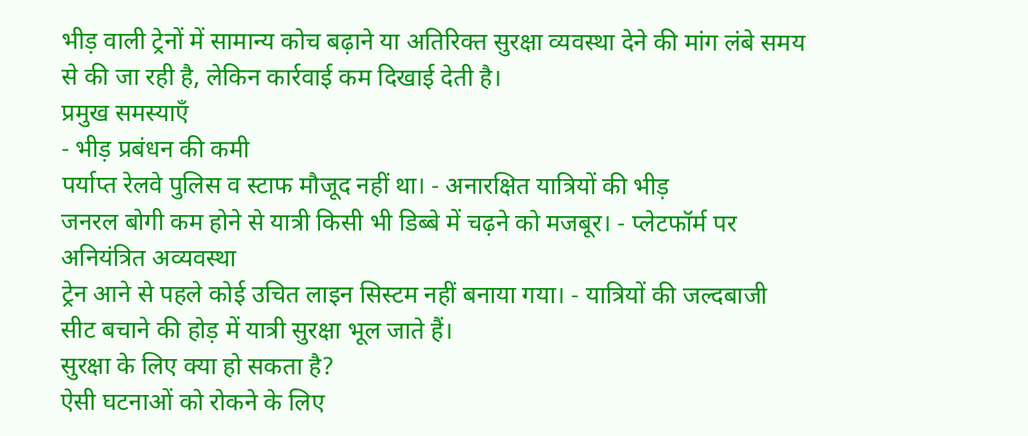भीड़ वाली ट्रेनों में सामान्य कोच बढ़ाने या अतिरिक्त सुरक्षा व्यवस्था देने की मांग लंबे समय से की जा रही है, लेकिन कार्रवाई कम दिखाई देती है।
प्रमुख समस्याएँ
- भीड़ प्रबंधन की कमी
पर्याप्त रेलवे पुलिस व स्टाफ मौजूद नहीं था। - अनारक्षित यात्रियों की भीड़
जनरल बोगी कम होने से यात्री किसी भी डिब्बे में चढ़ने को मजबूर। - प्लेटफॉर्म पर अनियंत्रित अव्यवस्था
ट्रेन आने से पहले कोई उचित लाइन सिस्टम नहीं बनाया गया। - यात्रियों की जल्दबाजी
सीट बचाने की होड़ में यात्री सुरक्षा भूल जाते हैं।
सुरक्षा के लिए क्या हो सकता है?
ऐसी घटनाओं को रोकने के लिए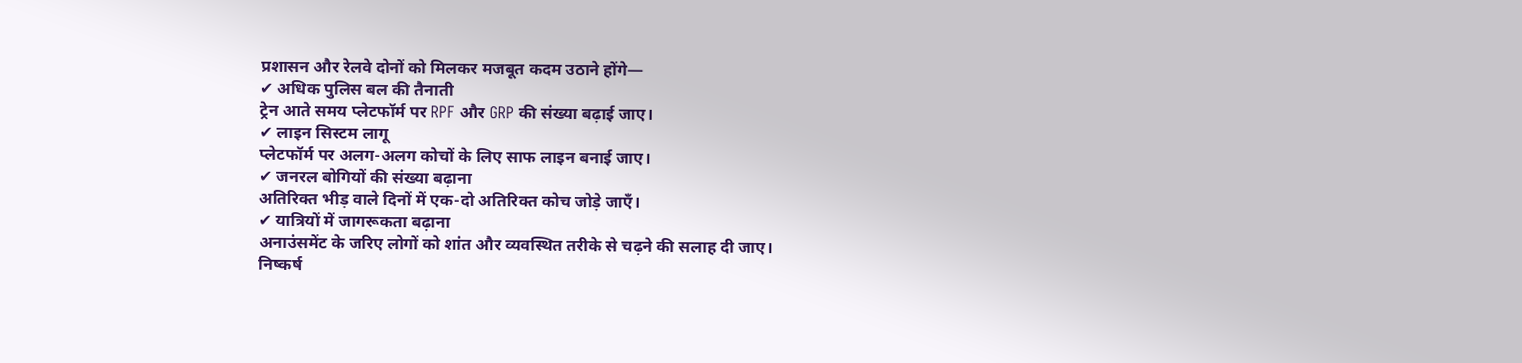प्रशासन और रेलवे दोनों को मिलकर मजबूत कदम उठाने होंगे—
✔ अधिक पुलिस बल की तैनाती
ट्रेन आते समय प्लेटफॉर्म पर RPF और GRP की संख्या बढ़ाई जाए।
✔ लाइन सिस्टम लागू
प्लेटफॉर्म पर अलग-अलग कोचों के लिए साफ लाइन बनाई जाए।
✔ जनरल बोगियों की संख्या बढ़ाना
अतिरिक्त भीड़ वाले दिनों में एक-दो अतिरिक्त कोच जोड़े जाएँ।
✔ यात्रियों में जागरूकता बढ़ाना
अनाउंसमेंट के जरिए लोगों को शांत और व्यवस्थित तरीके से चढ़ने की सलाह दी जाए।
निष्कर्ष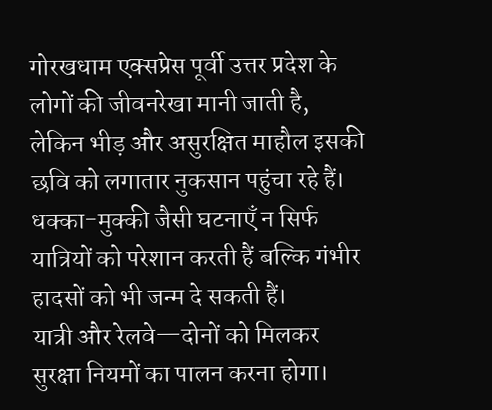गोरखधाम एक्सप्रेस पूर्वी उत्तर प्रदेश के लोगों की जीवनरेखा मानी जाती है, लेकिन भीड़ और असुरक्षित माहौल इसकी छवि को लगातार नुकसान पहुंचा रहे हैं। धक्का-मुक्की जैसी घटनाएँ न सिर्फ यात्रियों को परेशान करती हैं बल्कि गंभीर हादसों को भी जन्म दे सकती हैं।
यात्री और रेलवे—दोनों को मिलकर सुरक्षा नियमों का पालन करना होगा।